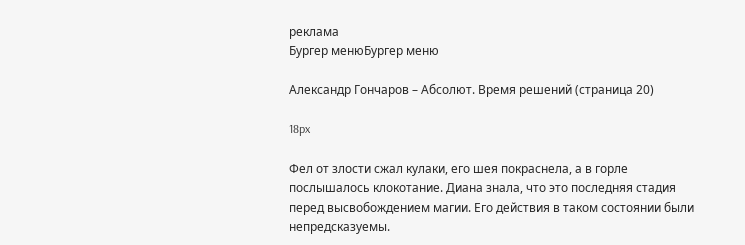реклама
Бургер менюБургер меню

Александр Гончаров – Абсолют. Время решений (страница 20)

18px

Фел от злости сжал кулаки, его шея покраснела, а в горле послышалось клокотание. Диана знала, что это последняя стадия перед высвобождением магии. Его действия в таком состоянии были непредсказуемы.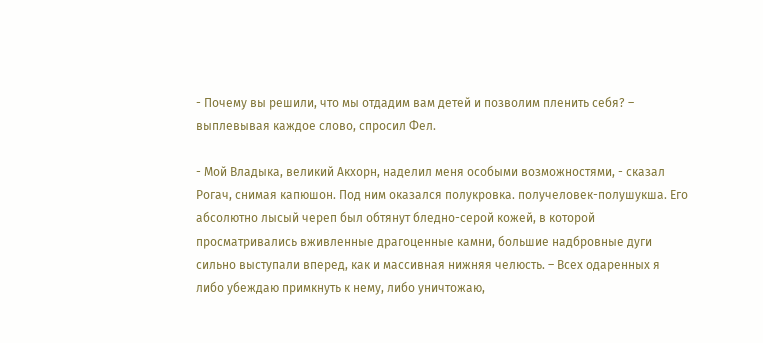- Почему вы решили, что мы отдадим вам детей и позволим пленить себя? – выплевывая каждое слово, спросил Фел.

- Мой Владыка, великий Акхорн, наделил меня особыми возможностями, - сказал Рогач, снимая капюшон. Под ним оказался полукровка. получеловек-полушукша. Его абсолютно лысый череп был обтянут бледно-серой кожей, в которой просматривались вживленные драгоценные камни, большие надбровные дуги сильно выступали вперед, как и массивная нижняя челюсть. – Всех одаренных я либо убеждаю примкнуть к нему, либо уничтожаю,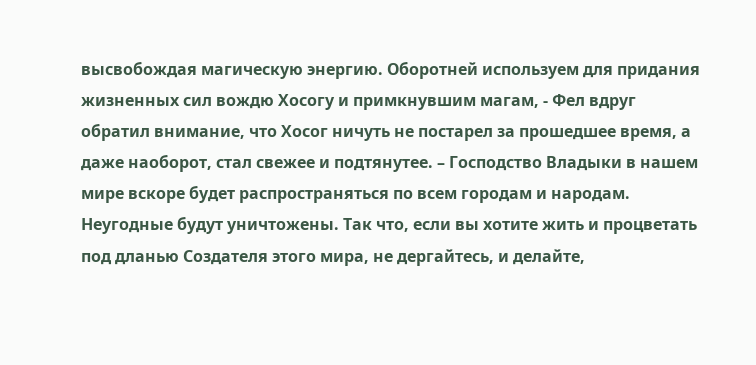высвобождая магическую энергию. Оборотней используем для придания жизненных сил вождю Хосогу и примкнувшим магам, - Фел вдруг обратил внимание, что Хосог ничуть не постарел за прошедшее время, а даже наоборот, стал свежее и подтянутее. – Господство Владыки в нашем мире вскоре будет распространяться по всем городам и народам. Неугодные будут уничтожены. Так что, если вы хотите жить и процветать под дланью Создателя этого мира, не дергайтесь, и делайте,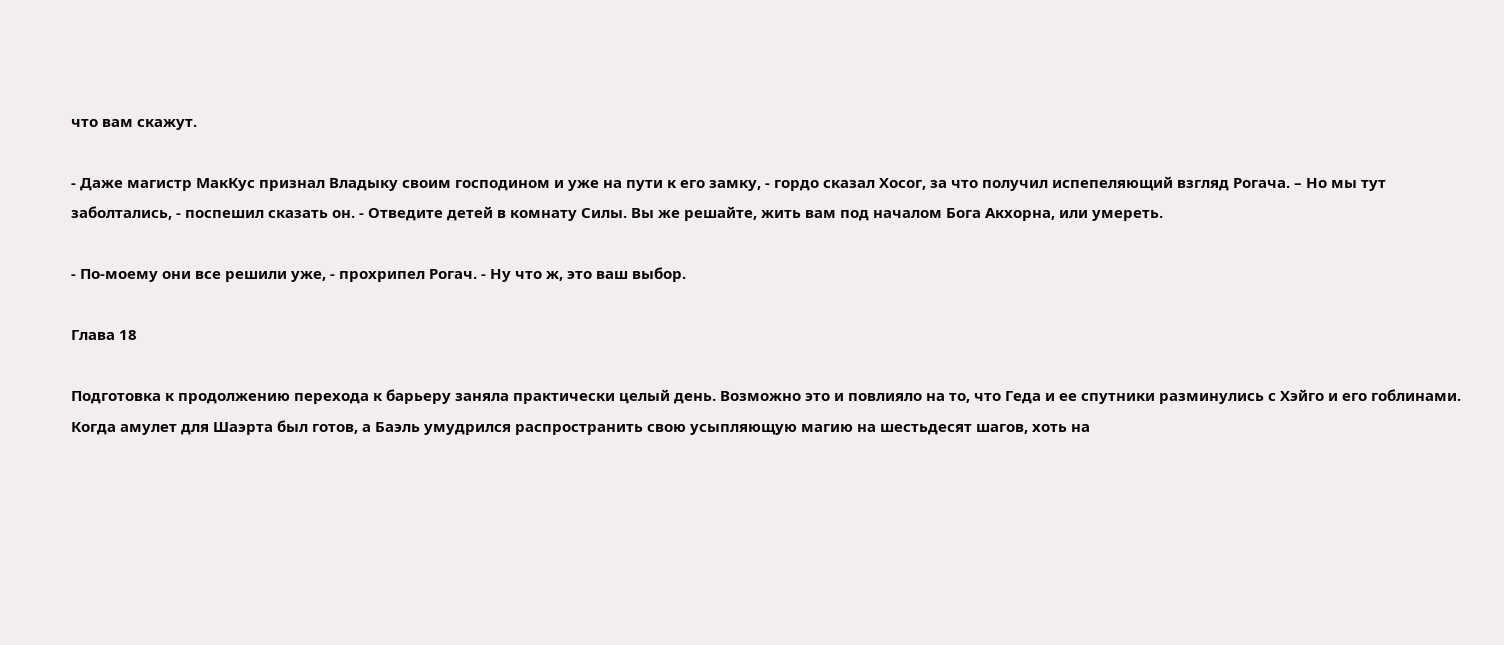что вам скажут.

- Даже магистр МакКус признал Владыку своим господином и уже на пути к его замку, - гордо сказал Хосог, за что получил испепеляющий взгляд Рогача. – Но мы тут заболтались, - поспешил сказать он. - Отведите детей в комнату Силы. Вы же решайте, жить вам под началом Бога Акхорна, или умереть.

- По-моему они все решили уже, - прохрипел Рогач. - Ну что ж, это ваш выбор.

Глава 18

Подготовка к продолжению перехода к барьеру заняла практически целый день. Возможно это и повлияло на то, что Геда и ее спутники разминулись с Хэйго и его гоблинами. Когда амулет для Шаэрта был готов, а Баэль умудрился распространить свою усыпляющую магию на шестьдесят шагов, хоть на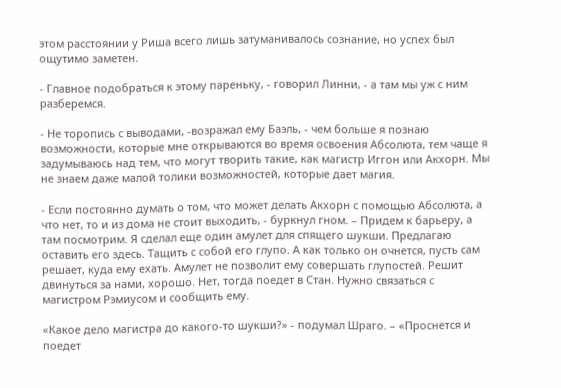этом расстоянии у Риша всего лишь затуманивалось сознание, но успех был ощутимо заметен.

- Главное подобраться к этому пареньку, - говорил Линни, - а там мы уж с ним разберемся.

- Не торопись с выводами, -возражал ему Баэль, - чем больше я познаю возможности, которые мне открываются во время освоения Абсолюта, тем чаще я задумываюсь над тем, что могут творить такие, как магистр Иггон или Акхорн. Мы не знаем даже малой толики возможностей, которые дает магия.

- Если постоянно думать о том, что может делать Акхорн с помощью Абсолюта, а что нет, то и из дома не стоит выходить, - буркнул гном. – Придем к барьеру, а там посмотрим. Я сделал еще один амулет для спящего шукши. Предлагаю оставить его здесь. Тащить с собой его глупо. А как только он очнется, пусть сам решает, куда ему ехать. Амулет не позволит ему совершать глупостей. Решит двинуться за нами, хорошо. Нет, тогда поедет в Стан. Нужно связаться с магистром Рэмиусом и сообщить ему.

«Какое дело магистра до какого-то шукши?» - подумал Шраго. – «Проснется и поедет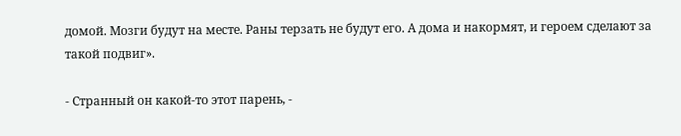домой. Мозги будут на месте. Раны терзать не будут его. А дома и накормят, и героем сделают за такой подвиг».

- Странный он какой-то этот парень, -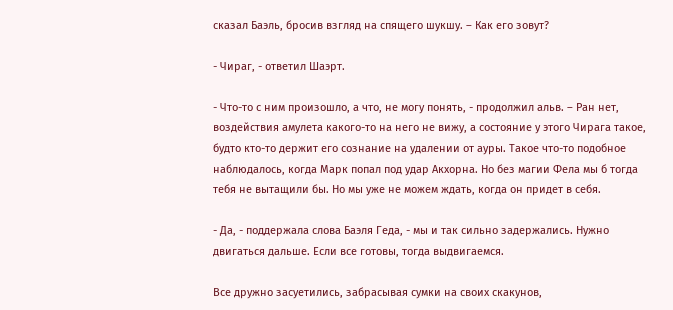сказал Баэль, бросив взгляд на спящего шукшу. – Как его зовут?

- Чираг, - ответил Шаэрт.

- Что-то с ним произошло, а что, не могу понять, - продолжил альв. – Ран нет, воздействия амулета какого-то на него не вижу, а состояние у этого Чирага такое, будто кто-то держит его сознание на удалении от ауры. Такое что-то подобное наблюдалось, когда Марк попал под удар Акхорна. Но без магии Фела мы б тогда тебя не вытащили бы. Но мы уже не можем ждать, когда он придет в себя.

- Да, - поддержала слова Баэля Геда, - мы и так сильно задержались. Нужно двигаться дальше. Если все готовы, тогда выдвигаемся.

Все дружно засуетились, забрасывая сумки на своих скакунов,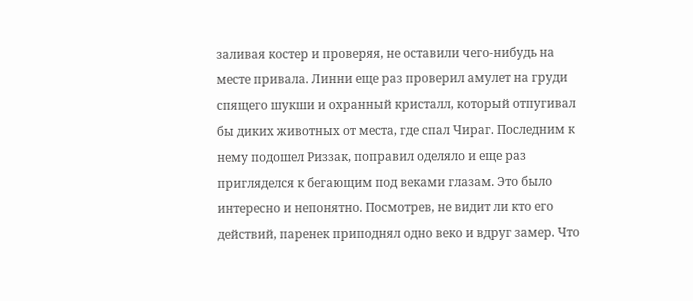заливая костер и проверяя, не оставили чего-нибудь на месте привала. Линни еще раз проверил амулет на груди спящего шукши и охранный кристалл, который отпугивал бы диких животных от места, где спал Чираг. Последним к нему подошел Риззак, поправил оделяло и еще раз пригляделся к бегающим под веками глазам. Это было интересно и непонятно. Посмотрев, не видит ли кто его действий, паренек приподнял одно веко и вдруг замер. Что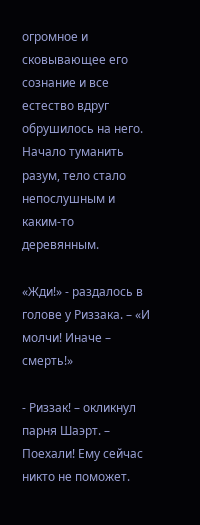огромное и сковывающее его сознание и все естество вдруг обрушилось на него. Начало туманить разум, тело стало непослушным и каким-то деревянным.

«Жди!» - раздалось в голове у Риззака. – «И молчи! Иначе – смерть!»

- Риззак! – окликнул парня Шаэрт. – Поехали! Ему сейчас никто не поможет.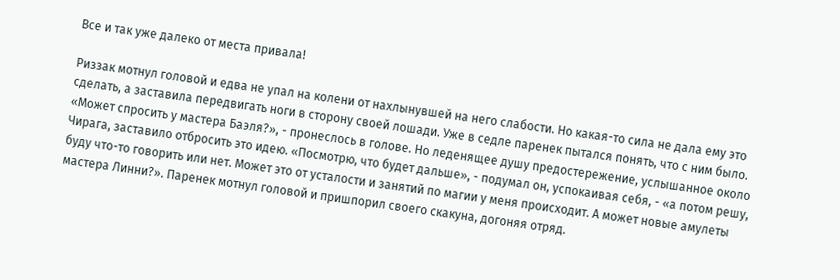Все и так уже далеко от места привала!

Риззак мотнул головой и едва не упал на колени от нахлынувшей на него слабости. Но какая-то сила не дала ему это сделать, а заставила передвигать ноги в сторону своей лошади. Уже в седле паренек пытался понять, что с ним было. «Может спросить у мастера Баэля?», - пронеслось в голове. Но леденящее душу предостережение, услышанное около Чирага, заставило отбросить это идею. «Посмотрю, что будет дальше», - подумал он, успокаивая себя, - «а потом решу, буду что-то говорить или нет. Может это от усталости и занятий по магии у меня происходит. А может новые амулеты мастера Линни?». Паренек мотнул головой и пришпорил своего скакуна, догоняя отряд.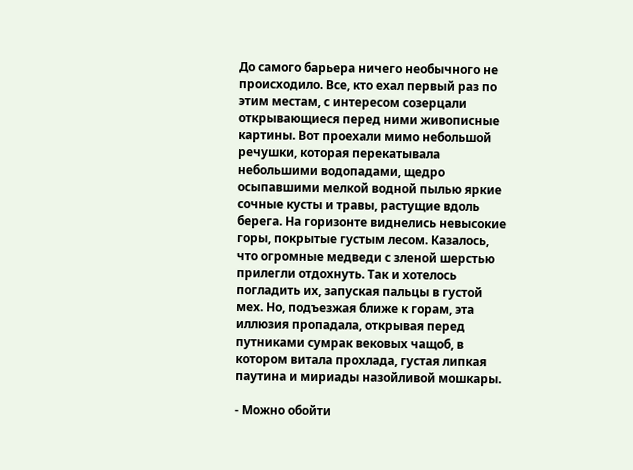До самого барьера ничего необычного не происходило. Все, кто ехал первый раз по этим местам, с интересом созерцали открывающиеся перед ними живописные картины. Вот проехали мимо небольшой речушки, которая перекатывала небольшими водопадами, щедро осыпавшими мелкой водной пылью яркие сочные кусты и травы, растущие вдоль берега. На горизонте виднелись невысокие горы, покрытые густым лесом. Казалось, что огромные медведи с зленой шерстью прилегли отдохнуть. Так и хотелось погладить их, запуская пальцы в густой мех. Но, подъезжая ближе к горам, эта иллюзия пропадала, открывая перед путниками сумрак вековых чащоб, в котором витала прохлада, густая липкая паутина и мириады назойливой мошкары.

- Можно обойти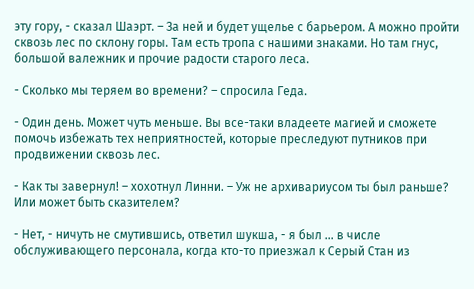эту гору, - сказал Шаэрт. – За ней и будет ущелье с барьером. А можно пройти сквозь лес по склону горы. Там есть тропа с нашими знаками. Но там гнус, большой валежник и прочие радости старого леса.

- Сколько мы теряем во времени? – спросила Геда.

- Один день. Может чуть меньше. Вы все-таки владеете магией и сможете помочь избежать тех неприятностей, которые преследуют путников при продвижении сквозь лес.

- Как ты завернул! – хохотнул Линни. – Уж не архивариусом ты был раньше? Или может быть сказителем?

- Нет, - ничуть не смутившись, ответил шукша, - я был … в числе обслуживающего персонала, когда кто-то приезжал к Серый Стан из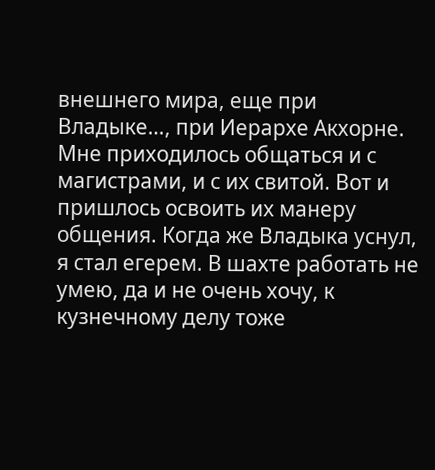внешнего мира, еще при Владыке…, при Иерархе Акхорне. Мне приходилось общаться и с магистрами, и с их свитой. Вот и пришлось освоить их манеру общения. Когда же Владыка уснул, я стал егерем. В шахте работать не умею, да и не очень хочу, к кузнечному делу тоже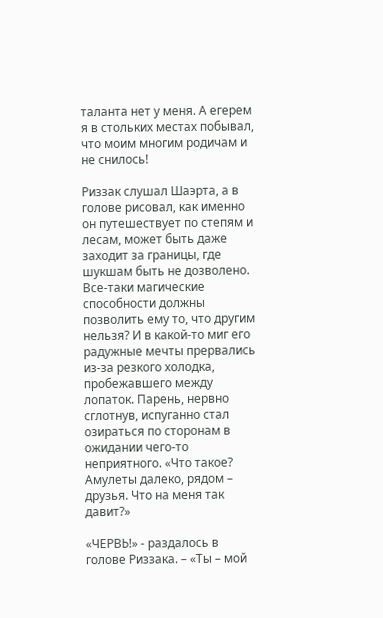таланта нет у меня. А егерем я в стольких местах побывал, что моим многим родичам и не снилось!

Риззак слушал Шаэрта, а в голове рисовал, как именно он путешествует по степям и лесам, может быть даже заходит за границы, где шукшам быть не дозволено. Все-таки магические способности должны позволить ему то, что другим нельзя? И в какой-то миг его радужные мечты прервались из-за резкого холодка, пробежавшего между лопаток. Парень, нервно сглотнув, испуганно стал озираться по сторонам в ожидании чего-то неприятного. «Что такое? Амулеты далеко, рядом – друзья. Что на меня так давит?»

«ЧЕРВЬ!» - раздалось в голове Риззака. – «Ты – мой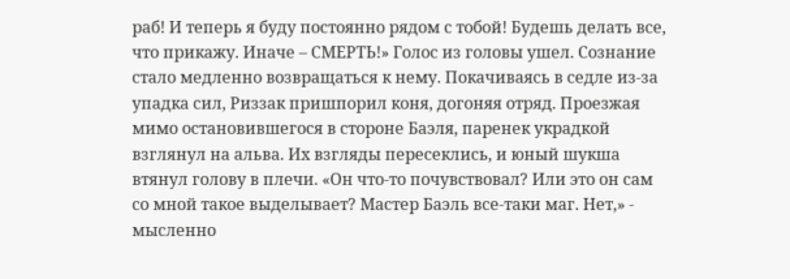раб! И теперь я буду постоянно рядом с тобой! Будешь делать все, что прикажу. Иначе – СМЕРТЬ!» Голос из головы ушел. Сознание стало медленно возвращаться к нему. Покачиваясь в седле из-за упадка сил, Риззак пришпорил коня, догоняя отряд. Проезжая мимо остановившегося в стороне Баэля, паренек украдкой взглянул на альва. Их взгляды пересеклись, и юный шукша втянул голову в плечи. «Он что-то почувствовал? Или это он сам со мной такое выделывает? Мастер Баэль все-таки маг. Нет,» - мысленно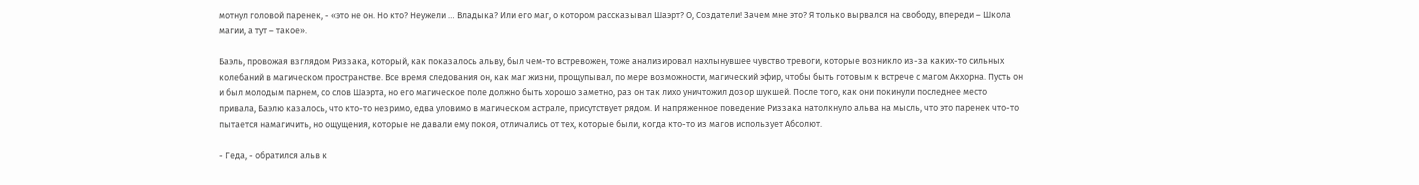мотнул головой паренек, - «это не он. Но кто? Неужели … Владыка? Или его маг, о котором рассказывал Шаэрт? О, Создатели! Зачем мне это? Я только вырвался на свободу, впереди – Школа магии, а тут – такое».

Баэль, провожая взглядом Риззака, который, как показалось альву, был чем-то встревожен, тоже анализировал нахлынувшее чувство тревоги, которые возникло из-за каких-то сильных колебаний в магическом пространстве. Все время следования он, как маг жизни, прощупывал, по мере возможности, магический эфир, чтобы быть готовым к встрече с магом Акхорна. Пусть он и был молодым парнем, со слов Шаэрта, но его магическое поле должно быть хорошо заметно, раз он так лихо уничтожил дозор шукшей. После того, как они покинули последнее место привала, Баэлю казалось, что кто-то незримо, едва уловимо в магическом астрале, присутствует рядом. И напряженное поведение Риззака натолкнуло альва на мысль, что это паренек что-то пытается намагичить, но ощущения, которые не давали ему покоя, отличались от тех, которые были, когда кто-то из магов использует Абсолют.

- Геда, - обратился альв к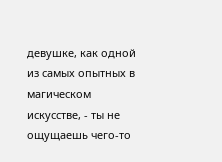девушке, как одной из самых опытных в магическом искусстве, - ты не ощущаешь чего-то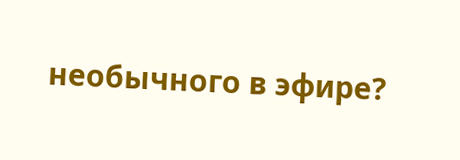необычного в эфире?